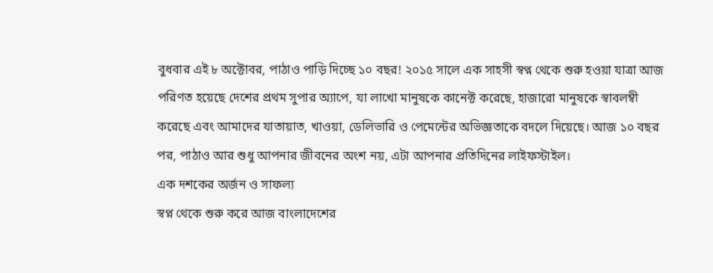বুধবার এই ৮ অক্টোবর, পাঠাও পাড়ি দিচ্ছে ১০ বছর! ২০১৫ সালে এক সাহসী স্বপ্ন থেকে শুরু হওয়া যাত্রা আজ পরিণত হয়েছে দেশের প্রথম সুপার অ্যাপে, যা লাখো মানুষকে কানেক্ট করেছে, হাজারো মানুষকে স্বাবলম্বী করেছে এবং আমাদের যাতায়াত, খাওয়া, ডেলিভারি ও পেমেন্টের অভিজ্ঞতাকে বদলে দিয়েছে। আজ ১০ বছর পর, পাঠাও আর শুধু আপনার জীবনের অংশ নয়, এটা আপনার প্রতিদিনের লাইফস্টাইল।
এক দশকের অর্জন ও সাফল্য
স্বপ্ন থেকে শুরু করে আজ বাংলাদেশের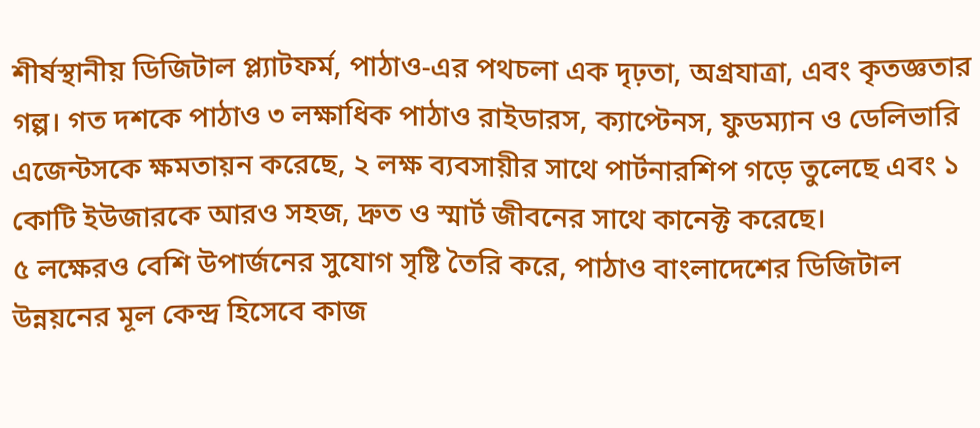শীর্ষস্থানীয় ডিজিটাল প্ল্যাটফর্ম, পাঠাও-এর পথচলা এক দৃঢ়তা, অগ্রযাত্রা, এবং কৃতজ্ঞতার গল্প। গত দশকে পাঠাও ৩ লক্ষাধিক পাঠাও রাইডারস, ক্যাপ্টেনস, ফুডম্যান ও ডেলিভারি এজেন্টসকে ক্ষমতায়ন করেছে, ২ লক্ষ ব্যবসায়ীর সাথে পার্টনারশিপ গড়ে তুলেছে এবং ১ কোটি ইউজারকে আরও সহজ, দ্রুত ও স্মার্ট জীবনের সাথে কানেক্ট করেছে।
৫ লক্ষেরও বেশি উপার্জনের সুযোগ সৃষ্টি তৈরি করে, পাঠাও বাংলাদেশের ডিজিটাল উন্নয়নের মূল কেন্দ্র হিসেবে কাজ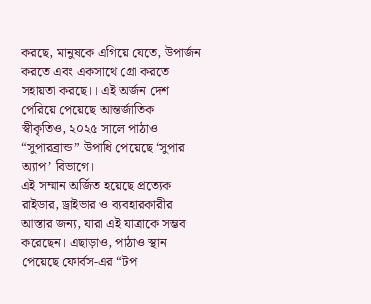করছে, মানুষকে এগিয়ে যেতে, উপার্জন করতে এবং একসাথে গ্রো করতে সহায়তা করছে।। এই অর্জন দেশ পেরিয়ে পেয়েছে আন্তর্জাতিক স্বীকৃতিও, ২০২৫ সালে পাঠাও “সুপারব্রান্ড” উপাধি পেয়েছে ‘সুপার অ্যাপ’ বিভাগে।
এই সম্মান অর্জিত হয়েছে প্রত্যেক রাইডার, ড্রাইভার ও ব্যবহারকারীর আস্তার জন্য, যারা এই যাত্রাকে সম্ভব করেছেন। এছাড়াও, পাঠাও স্থান পেয়েছে ফোর্বস-এর “টপ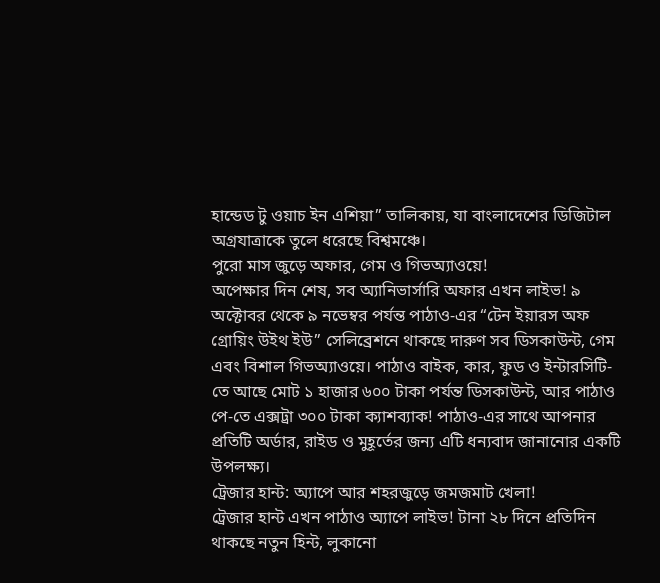হান্ডেড টু ওয়াচ ইন এশিয়া” তালিকায়, যা বাংলাদেশের ডিজিটাল অগ্রযাত্রাকে তুলে ধরেছে বিশ্বমঞ্চে।
পুরো মাস জুড়ে অফার, গেম ও গিভঅ্যাওয়ে!
অপেক্ষার দিন শেষ, সব অ্যানিভার্সারি অফার এখন লাইভ! ৯ অক্টোবর থেকে ৯ নভেম্বর পর্যন্ত পাঠাও-এর “টেন ইয়ারস অফ গ্রোয়িং উইথ ইউ” সেলিব্রেশনে থাকছে দারুণ সব ডিসকাউন্ট, গেম এবং বিশাল গিভঅ্যাওয়ে। পাঠাও বাইক, কার, ফুড ও ইন্টারসিটি-তে আছে মোট ১ হাজার ৬০০ টাকা পর্যন্ত ডিসকাউন্ট, আর পাঠাও পে-তে এক্সট্রা ৩০০ টাকা ক্যাশব্যাক! পাঠাও-এর সাথে আপনার প্রতিটি অর্ডার, রাইড ও মুহূর্তের জন্য এটি ধন্যবাদ জানানোর একটি উপলক্ষ্য।
ট্রেজার হান্ট: অ্যাপে আর শহরজুড়ে জমজমাট খেলা!
ট্রেজার হান্ট এখন পাঠাও অ্যাপে লাইভ! টানা ২৮ দিনে প্রতিদিন থাকছে নতুন হিন্ট, লুকানো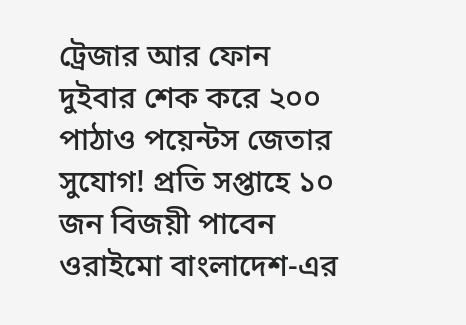ট্রেজার আর ফোন দুইবার শেক করে ২০০ পাঠাও পয়েন্টস জেতার সুযোগ! প্রতি সপ্তাহে ১০ জন বিজয়ী পাবেন ওরাইমো বাংলাদেশ-এর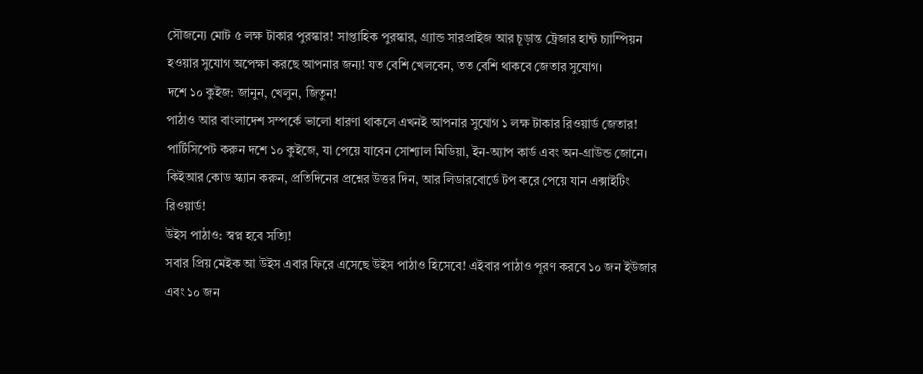সৌজন্যে মোট ৫ লক্ষ টাকার পুরস্কার! সাপ্তাহিক পুরস্কার, গ্র্যান্ড সারপ্রাইজ আর চূড়ান্ত ট্রেজার হান্ট চ্যাম্পিয়ন হওয়ার সুযোগ অপেক্ষা করছে আপনার জন্য! যত বেশি খেলবেন, তত বেশি থাকবে জেতার সুযোগ।
দশে ১০ কুইজ: জানুন, খেলুন, জিতুন!
পাঠাও আর বাংলাদেশ সম্পর্কে ভালো ধারণা থাকলে এখনই আপনার সুযোগ ১ লক্ষ টাকার রিওয়ার্ড জেতার! পার্টিসিপেট করুন দশে ১০ কুইজে, যা পেয়ে যাবেন সোশ্যাল মিডিয়া, ইন-অ্যাপ কার্ড এবং অন-গ্রাউন্ড জোনে। কিইআর কোড স্ক্যান করুন, প্রতিদিনের প্রশ্নের উত্তর দিন, আর লিডারবোর্ডে টপ করে পেয়ে যান এক্সাইটিং রিওয়ার্ড!
উইস পাঠাও: স্বপ্ন হবে সত্যি!
সবার প্রিয় মেইক আ উইস এবার ফিরে এসেছে উইস পাঠাও হিসেবে! এইবার পাঠাও পূরণ করবে ১০ জন ইউজার এবং ১০ জন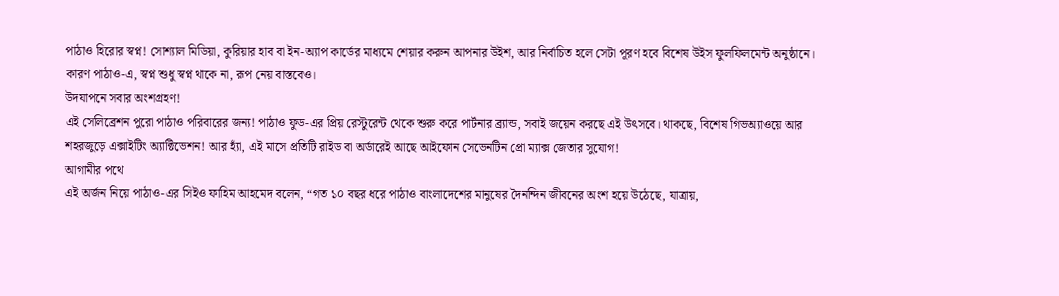পাঠাও হিরোর স্বপ্ন! সোশ্যাল মিডিয়া, কুরিয়ার হাব বা ইন-অ্যাপ কার্ডের মাধ্যমে শেয়ার করুন আপনার উইশ, আর নির্বাচিত হলে সেটা পূরণ হবে বিশেষ উইস ফুলফিলমেন্ট অনুষ্ঠানে। কারণ পাঠাও-এ, স্বপ্ন শুধু স্বপ্ন থাকে না, রূপ নেয় বাস্তবেও।
উদযাপনে সবার অংশগ্রহণ!
এই সেলিব্রেশন পুরো পাঠাও পরিবারের জন্য! পাঠাও ফুড-এর প্রিয় রেস্টুরেন্ট থেকে শুরু করে পার্টনার ব্র্যান্ড, সবাই জয়েন করছে এই উৎসবে। থাকছে, বিশেষ গিভঅ্যাওয়ে আর শহরজুড়ে এক্সাইটিং অ্যাক্টিভেশন! আর হ্যাঁ, এই মাসে প্রতিটি রাইড বা অর্ডারেই আছে আইফোন সেভেনটিন প্রো ম্যাক্স জেতার সুযোগ!
আগামীর পথে
এই অর্জন নিয়ে পাঠাও-এর সিইও ফাহিম আহমেদ বলেন, “গত ১০ বছর ধরে পাঠাও বাংলাদেশের মানুষের দৈনন্দিন জীবনের অংশ হয়ে উঠেছে, যাত্রায়,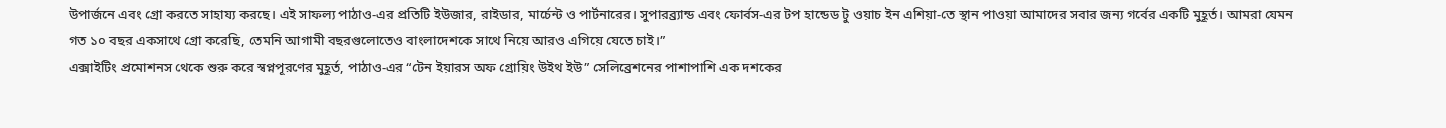উপার্জনে এবং গ্রো করতে সাহায্য করছে। এই সাফল্য পাঠাও-এর প্রতিটি ইউজার, রাইডার, মার্চেন্ট ও পার্টনারের। সুপারব্র্যান্ড এবং ফোর্বস-এর টপ হান্ডেড টু ওয়াচ ইন এশিয়া-তে স্থান পাওয়া আমাদের সবার জন্য গর্বের একটি মুহূর্ত। আমরা যেমন গত ১০ বছর একসাথে গ্রো করেছি, তেমনি আগামী বছরগুলোতেও বাংলাদেশকে সাথে নিয়ে আরও এগিয়ে যেতে চাই।”
এক্সাইটিং প্রমোশনস থেকে শুরু করে স্বপ্নপূরণের মুহূর্ত, পাঠাও-এর “টেন ইয়ারস অফ গ্রোয়িং উইথ ইউ” সেলিব্রেশনের পাশাপাশি এক দশকের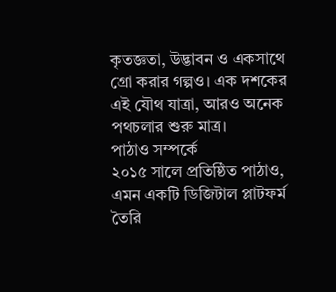কৃতজ্ঞতা, উদ্ভাবন ও একসাথে গ্রো করার গল্পও। এক দশকের এই যৌথ যাত্রা, আরও অনেক পথচলার শুরু মাত্র।
পাঠাও সম্পর্কে
২০১৫ সালে প্রতিষ্ঠিত পাঠাও, এমন একটি ডিজিটাল প্লাটফর্ম তৈরি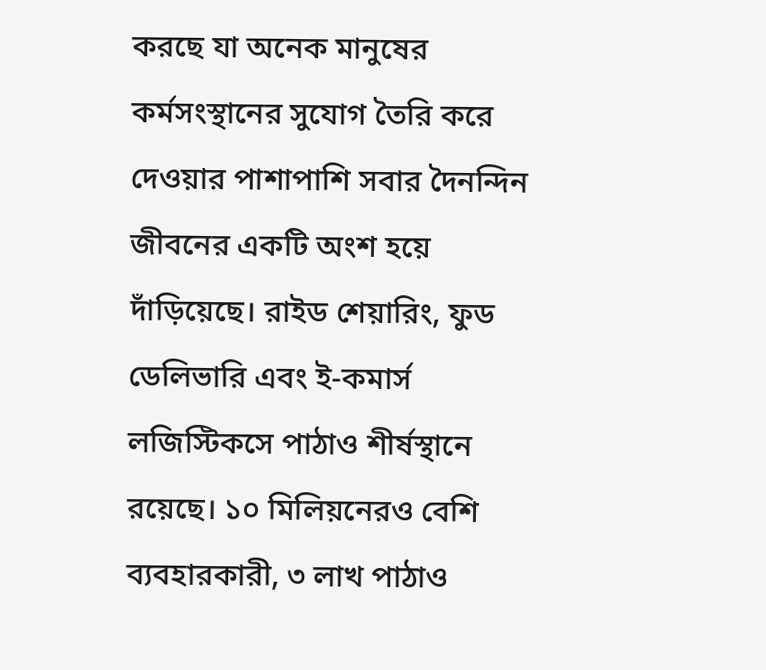করছে যা অনেক মানুষের কর্মসংস্থানের সুযোগ তৈরি করে দেওয়ার পাশাপাশি সবার দৈনন্দিন জীবনের একটি অংশ হয়ে দাঁড়িয়েছে। রাইড শেয়ারিং, ফুড ডেলিভারি এবং ই-কমার্স লজিস্টিকসে পাঠাও শীর্ষস্থানে রয়েছে। ১০ মিলিয়নেরও বেশি ব্যবহারকারী, ৩ লাখ পাঠাও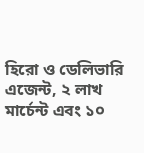হিরো ও ডেলিভারি এজেন্ট, ২ লাখ মার্চেন্ট এবং ১০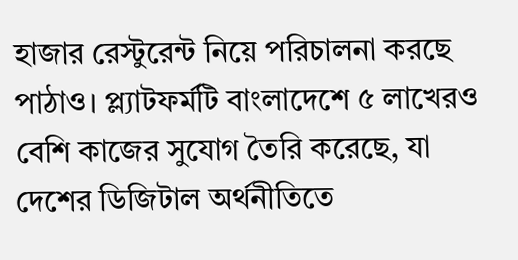হাজার রেস্টুরেন্ট নিয়ে পরিচালনা করছে পাঠাও। প্ল্যাটফর্মটি বাংলাদেশে ৫ লাখেরও বেশি কাজের সুযোগ তৈরি করেছে, যা দেশের ডিজিটাল অর্থনীতিতে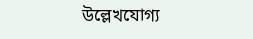উল্লেখযোগ্য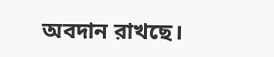অবদান রাখছে।